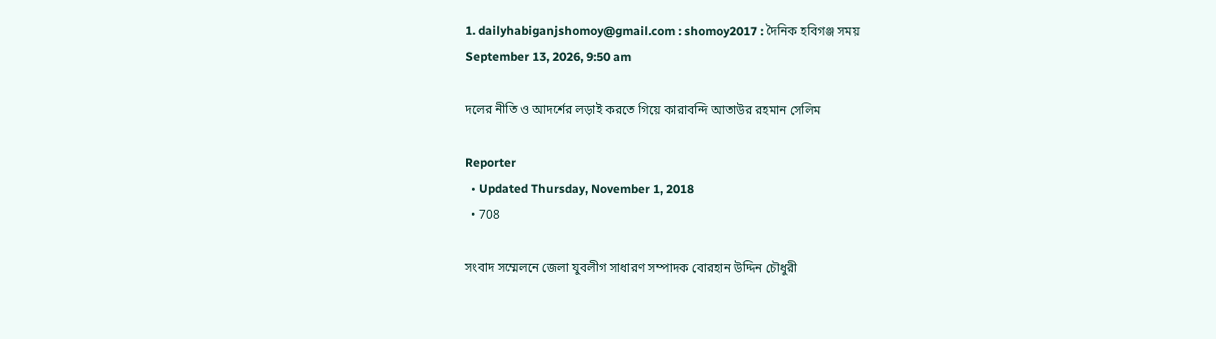1. dailyhabiganjshomoy@gmail.com : shomoy2017 : দৈনিক হবিগঞ্জ সময়
September 13, 2026, 9:50 am

দলের নীতি ও আদর্শের লড়াই করতে গিয়ে কারাবন্দি আতাউর রহমান সেলিম

Reporter
  • Updated Thursday, November 1, 2018
  • 708

সংবাদ সম্মেলনে জেলা যুবলীগ সাধারণ সম্পাদক বোরহান উদ্দিন চৌধুরী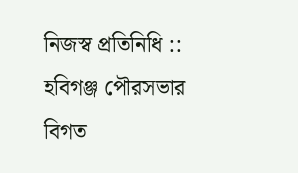নিজস্ব প্রতিনিধি :: হবিগঞ্জ পৌরসভার বিগত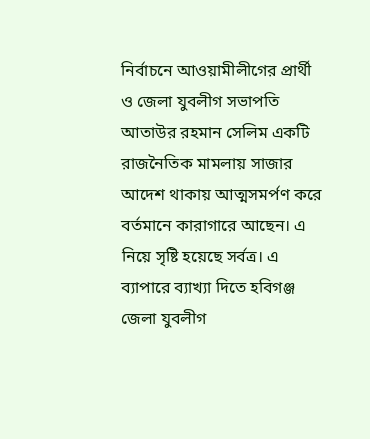নির্বাচনে আওয়ামীলীগের প্রার্থী ও জেলা যুবলীগ সভাপতি আতাউর রহমান সেলিম একটি রাজনৈতিক মামলায় সাজার আদেশ থাকায় আত্মসমর্পণ করে বর্তমানে কারাগারে আছেন। এ নিয়ে সৃষ্টি হয়েছে সর্বত্র। এ ব্যাপারে ব্যাখ্যা দিতে হবিগঞ্জ জেলা যুবলীগ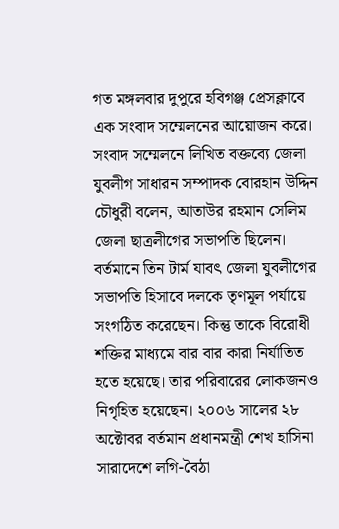গত মঙ্গলবার দুপুরে হবিগঞ্জ প্রেসক্লাবে এক সংবাদ সম্মেলনের আয়োজন করে। সংবাদ সম্মেলনে লিখিত বক্তব্যে জেলা যুবলীগ সাধারন সম্পাদক বোরহান উদ্দিন চৌধুরী বলেন, আতাউর রহমান সেলিম জেলা ছাত্রলীগের সভাপতি ছিলেন। বর্তমানে তিন টার্ম যাবৎ জেলা যুবলীগের সভাপতি হিসাবে দলকে তৃণমূল পর্যায়ে সংগঠিত করেছেন। কিন্তু তাকে বিরোধী শক্তির মাধ্যমে বার বার কারা নির্যাতিত হতে হয়েছে। তার পরিবারের লোকজনও নিগৃহিত হয়েছেন। ২০০৬ সালের ২৮ অক্টোবর বর্তমান প্রধানমন্ত্রী শেখ হাসিনা সারাদেশে লগি-বৈঠা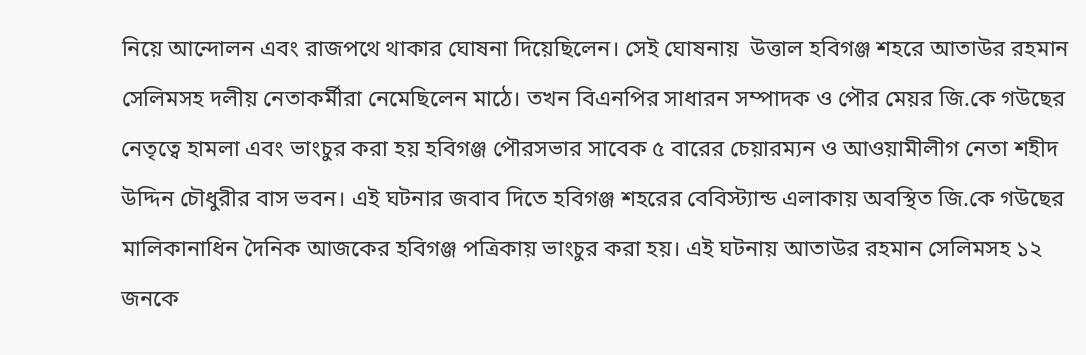নিয়ে আন্দোলন এবং রাজপথে থাকার ঘোষনা দিয়েছিলেন। সেই ঘোষনায়  উত্তাল হবিগঞ্জ শহরে আতাউর রহমান সেলিমসহ দলীয় নেতাকর্মীরা নেমেছিলেন মাঠে। তখন বিএনপির সাধারন সম্পাদক ও পৌর মেয়র জি.কে গউছের নেতৃত্বে হামলা এবং ভাংচুর করা হয় হবিগঞ্জ পৌরসভার সাবেক ৫ বারের চেয়ারম্যন ও আওয়ামীলীগ নেতা শহীদ উদ্দিন চৌধুরীর বাস ভবন। এই ঘটনার জবাব দিতে হবিগঞ্জ শহরের বেবিস্ট্যান্ড এলাকায় অবস্থিত জি.কে গউছের মালিকানাধিন দৈনিক আজকের হবিগঞ্জ পত্রিকায় ভাংচুর করা হয়। এই ঘটনায় আতাউর রহমান সেলিমসহ ১২ জনকে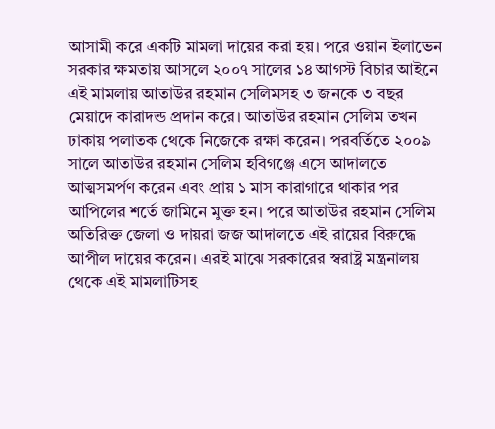আসামী করে একটি মামলা দায়ের করা হয়। পরে ওয়ান ইলাভেন সরকার ক্ষমতায় আসলে ২০০৭ সালের ১৪ আগস্ট বিচার আইনে এই মামলায় আতাউর রহমান সেলিমসহ ৩ জনকে ৩ বছর মেয়াদে কারাদন্ড প্রদান করে। আতাউর রহমান সেলিম তখন ঢাকায় পলাতক থেকে নিজেকে রক্ষা করেন। পরবর্তিতে ২০০৯ সালে আতাউর রহমান সেলিম হবিগঞ্জে এসে আদালতে আত্মসমর্পণ করেন এবং প্রায় ১ মাস কারাগারে থাকার পর আপিলের শর্তে জামিনে মুক্ত হন। পরে আতাউর রহমান সেলিম অতিরিক্ত জেলা ও দায়রা জজ আদালতে এই রায়ের বিরুদ্ধে আপীল দায়ের করেন। এরই মাঝে সরকারের স্বরাষ্ট্র মন্ত্রনালয় থেকে এই মামলাটিসহ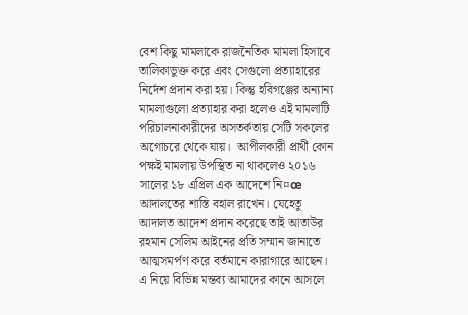বেশ কিছু মামলাকে রাজনৈতিক মামলা হিসাবে তালিকাভুক্ত করে এবং সেগুলো প্রত্যাহারের নির্দেশ প্রদান করা হয়। কিন্তু হবিগঞ্জের অন্যান্য মামলাগুলো প্রত্যাহার করা হলেও এই মামলাটি পরিচালনাকারীদের অসতর্কতায় সেটি সকলের অগোচরে থেকে যায়।  আপীলকারী প্রার্থী কোন পক্ষই মামলায় উপস্থিত না থাকলেও ২০১৬ সালের ১৮ এপ্রিল এক আদেশে নি¤œ আদালতের শাস্তি বহাল রাখেন। যেহেতু আদালত আদেশ প্রদান করেছে তাই আতাউর রহমান সেলিম আইনের প্রতি সম্মান জানাতে আত্মসমর্পণ করে বর্তমানে কারাগারে আছেন। এ নিয়ে বিভিন্ন মন্তব্য আমাদের কানে আসলে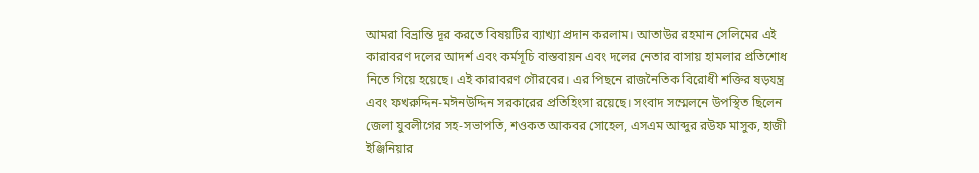আমরা বিভ্রান্তি দূর করতে বিষয়টির ব্যাখ্যা প্রদান করলাম। আতাউর রহমান সেলিমের এই কারাবরণ দলের আদর্শ এবং কর্মসূচি বাস্তবায়ন এবং দলের নেতার বাসায় হামলার প্রতিশোধ নিতে গিয়ে হয়েছে। এই কারাবরণ গৌরবের। এর পিছনে রাজনৈতিক বিরোধী শক্তির ষড়যন্ত্র এবং ফখরুদ্দিন-মঈনউদ্দিন সরকারের প্রতিহিংসা রয়েছে। সংবাদ সম্মেলনে উপস্থিত ছিলেন জেলা যুবলীগের সহ-সভাপতি, শওকত আকবর সোহেল, এসএম আব্দুর রউফ মাসুক, হাজী ইঞ্জিনিয়ার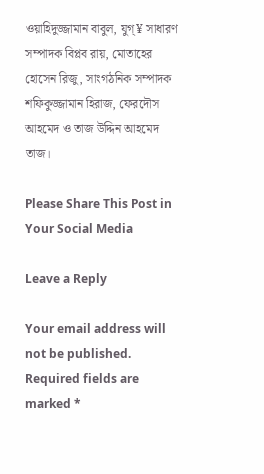ওয়াহিদুজ্জামান বাবুল, যুগ্¥ সাধারণ সম্পাদক বিপ্লব রায়, মোতাহের হোসেন রিজু, সাংগঠনিক সম্পাদক শফিকুজ্জামান হিরাজ, ফেরদৌস আহমেদ ও তাজ উদ্দিন আহমেদ তাজ।

Please Share This Post in Your Social Media

Leave a Reply

Your email address will not be published. Required fields are marked *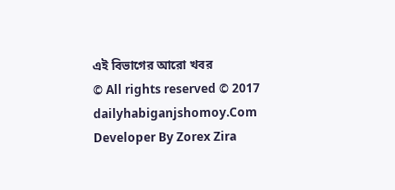এই বিভাগের আরো খবর
© All rights reserved © 2017 dailyhabiganjshomoy.Com
Developer By Zorex Zira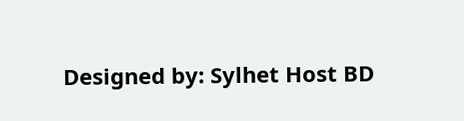Designed by: Sylhet Host BD